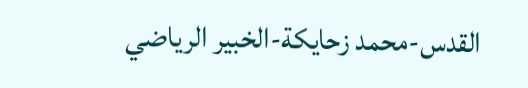القدس-محمد زحايكة-الخبير الرياضي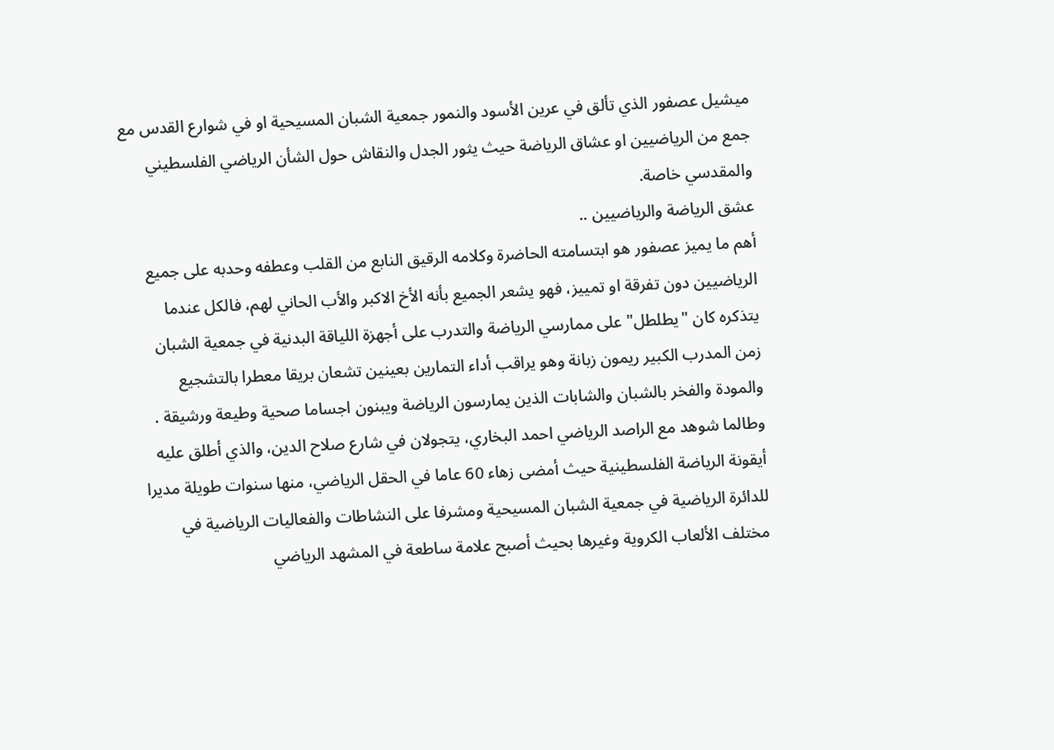ميشيل عصفور الذي تألق في عرين الأسود والنمور جمعية الشبان المسيحية او في شوارع القدس مع جمع من الرياضيين او عشاق الرياضة حيث يثور الجدل والنقاش حول الشأن الرياضي الفلسطيني والمقدسي خاصة.
عشق الرياضة والرياضيين ..
أهم ما يميز عصفور هو ابتسامته الحاضرة وكلامه الرقيق النابع من القلب وعطفه وحدبه على جميع الرياضيين دون تفرقة او تمييز، فهو يشعر الجميع بأنه الأخ الاكبر والأب الحاني لهم، فالكل عندما يتذكره كان "يطلطل" على ممارسي الرياضة والتدرب على أجهزة اللياقة البدنية في جمعية الشبان زمن المدرب الكبير ريمون زبانة وهو يراقب أداء التمارين بعينين تشعان بريقا معطرا بالتشجيع والمودة والفخر بالشبان والشابات الذين يمارسون الرياضة ويبنون اجساما صحية وطيعة ورشيقة .
وطالما شوهد مع الراصد الرياضي احمد البخاري، يتجولان في شارع صلاح الدين، والذي أطلق عليه أيقونة الرياضة الفلسطينية حيث أمضى زهاء 60 عاما في الحقل الرياضي، منها سنوات طويلة مديرا للدائرة الرياضية في جمعية الشبان المسيحية ومشرفا على النشاطات والفعاليات الرياضية في مختلف الألعاب الكروية وغيرها بحيث أصبح علامة ساطعة في المشهد الرياضي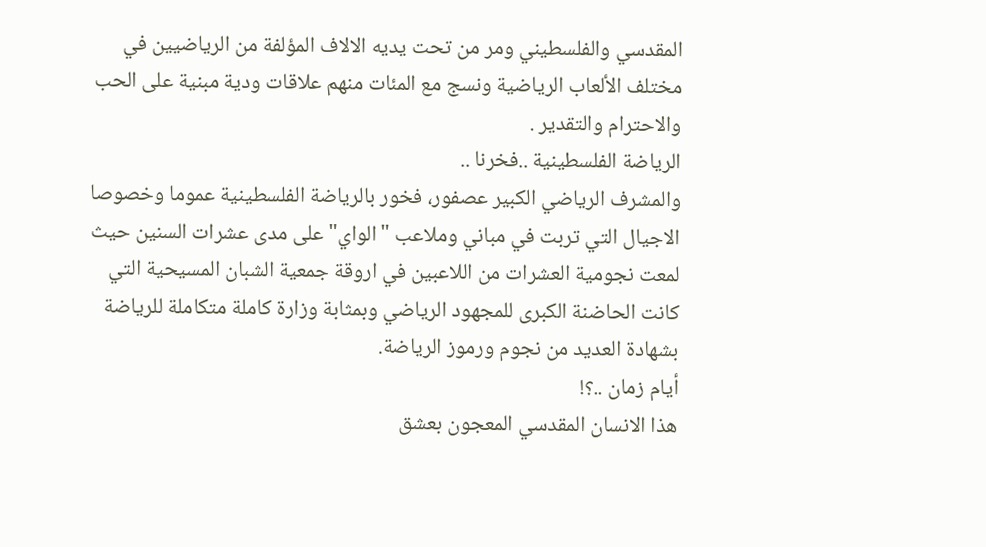المقدسي والفلسطيني ومر من تحت يديه الالاف المؤلفة من الرياضيين في مختلف الألعاب الرياضية ونسج مع المئات منهم علاقات ودية مبنية على الحب والاحترام والتقدير .
الرياضة الفلسطينية ..فخرنا ..
والمشرف الرياضي الكبير عصفور، فخور بالرياضة الفلسطينية عموما وخصوصا الاجيال التي تربت في مباني وملاعب "الواي" على مدى عشرات السنين حيث لمعت نجومية العشرات من اللاعبين في اروقة جمعية الشبان المسيحية التي كانت الحاضنة الكبرى للمجهود الرياضي وبمثابة وزارة كاملة متكاملة للرياضة بشهادة العديد من نجوم ورموز الرياضة.
أيام زمان ..؟!
هذا الانسان المقدسي المعجون بعشق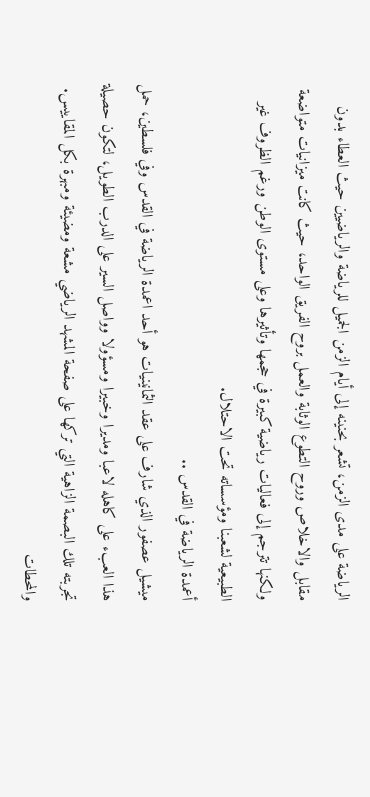الرياضة على مدى الزمن، تشعر بحنينه إلى أيام الزمن الجميل للرياضة والرياضيين حيث العطاء بدون مقابل والاخلاص وروح التطوع الوثابة والعمل بروح الفريق الواحد، حيث كانت ميزانيات متواضعة ولكنها تترجم إلى فعاليات رياضية كبيرة في حجمها وتأثيرها وعلى مستوى الوطن ورغم الظروف غير الطبيعية لشعبنا ومؤسساته تحت الاحتلال.
أعمدة الرياضة في القدس ..
ميشيل عصفور الذي شارف على عقد الثمانينيات هو أحد اعمدة الرياضة في القدس وفي فلسطين، حمل هذا العبء على كاهله لاعبا ومديرا وخبيرا ومسؤولا وواصل السير على الدرب الطويل، لتكون حصيلة تجربته تلك البصمة الزاهية التي تركها على صفحة المشهد الرياضي مشعة ومضيئة ومبهرة بكل المقاييس. والمحطات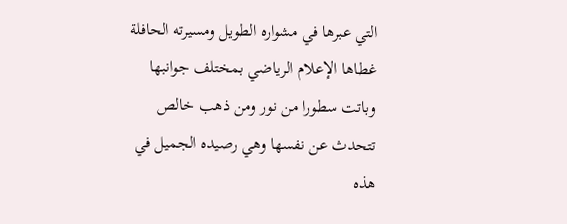التي عبرها في مشواره الطويل ومسيرته الحافلة غطاها الإعلام الرياضي بمختلف جوانبها وباتت سطورا من نور ومن ذهب خالص تتحدث عن نفسها وهي رصيده الجميل في هذه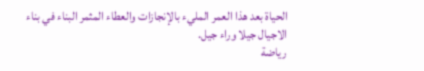الحياة بعد هذا العمر المليء بالإنجازات والعطاء المثمر البناء في بناء الاجيال جيلا وراء جيل.
رياضة